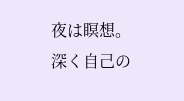夜は瞑想。深く自己の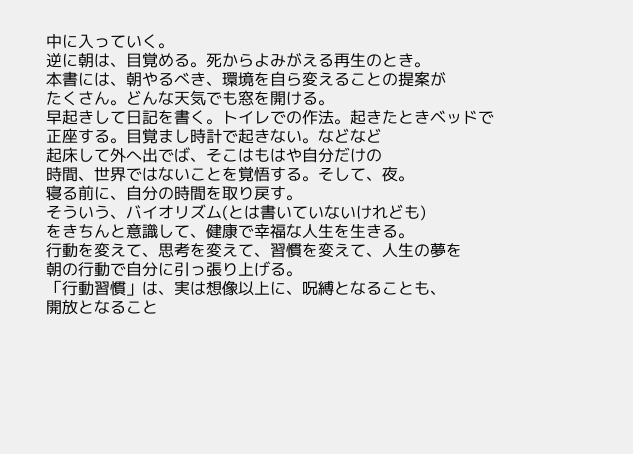中に入っていく。
逆に朝は、目覚める。死からよみがえる再生のとき。
本書には、朝やるべき、環境を自ら変えることの提案が
たくさん。どんな天気でも窓を開ける。
早起きして日記を書く。トイレでの作法。起きたときベッドで
正座する。目覚まし時計で起きない。などなど
起床して外へ出でば、そこはもはや自分だけの
時間、世界ではないことを覚悟する。そして、夜。
寝る前に、自分の時間を取り戻す。
そういう、バイオリズム(とは書いていないけれども)
をきちんと意識して、健康で幸福な人生を生きる。
行動を変えて、思考を変えて、習慣を変えて、人生の夢を
朝の行動で自分に引っ張り上げる。
「行動習慣」は、実は想像以上に、呪縛となることも、
開放となること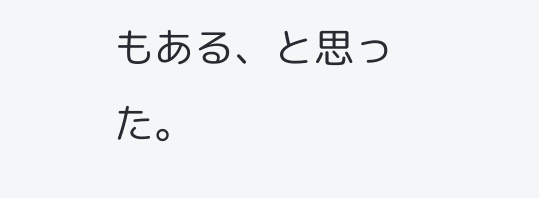もある、と思った。